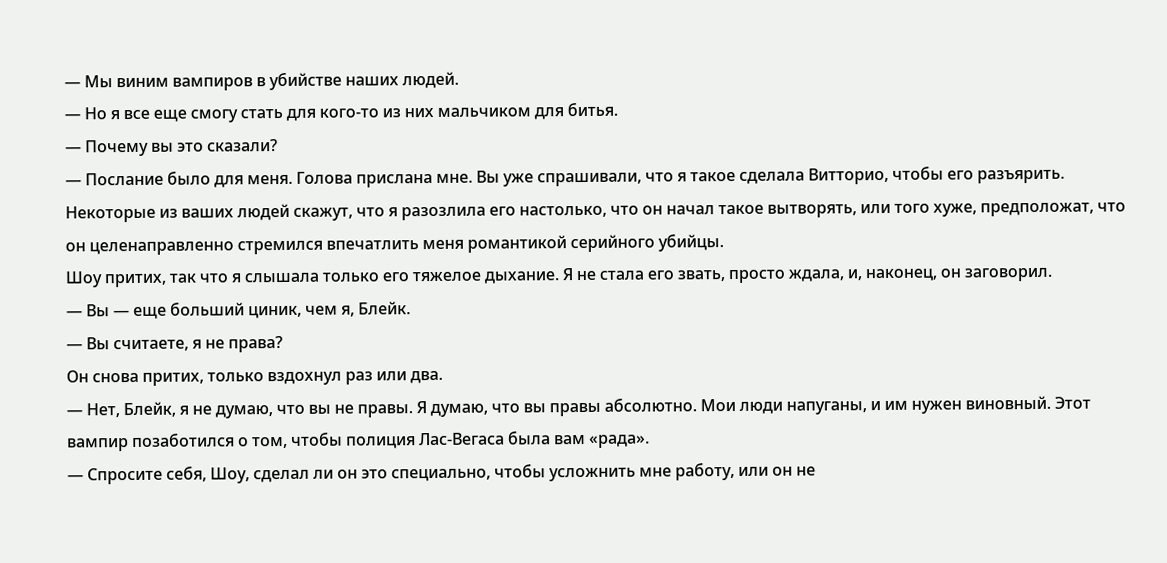— Мы виним вампиров в убийстве наших людей.
— Но я все еще смогу стать для кого-то из них мальчиком для битья.
— Почему вы это сказали?
— Послание было для меня. Голова прислана мне. Вы уже спрашивали, что я такое сделала Витторио, чтобы его разъярить. Некоторые из ваших людей скажут, что я разозлила его настолько, что он начал такое вытворять, или того хуже, предположат, что он целенаправленно стремился впечатлить меня романтикой серийного убийцы.
Шоу притих, так что я слышала только его тяжелое дыхание. Я не стала его звать, просто ждала, и, наконец, он заговорил.
— Вы — еще больший циник, чем я, Блейк.
— Вы считаете, я не права?
Он снова притих, только вздохнул раз или два.
— Нет, Блейк, я не думаю, что вы не правы. Я думаю, что вы правы абсолютно. Мои люди напуганы, и им нужен виновный. Этот вампир позаботился о том, чтобы полиция Лас-Вегаса была вам «рада».
— Спросите себя, Шоу, сделал ли он это специально, чтобы усложнить мне работу, или он не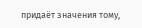придаёт значения тому,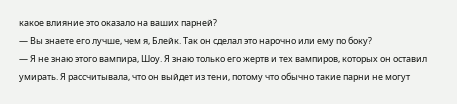какое влияние это оказало на ваших парней?
— Вы знаете его лучше, чем я, Блейк. Так он сделал это нарочно или ему по боку?
— Я не знаю этого вампира, Шоу. Я знаю только его жертв и тех вампиров, которых он оставил умирать. Я рассчитывала, что он выйдет из тени, потому что обычно такие парни не могут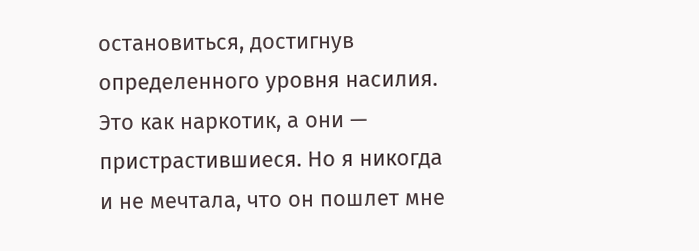остановиться, достигнув определенного уровня насилия. Это как наркотик, а они — пристрастившиеся. Но я никогда и не мечтала, что он пошлет мне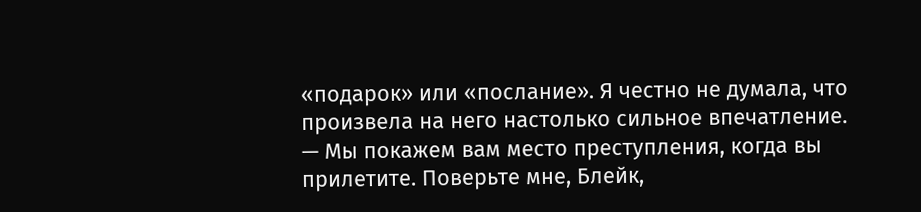«подарок» или «послание». Я честно не думала, что произвела на него настолько сильное впечатление.
— Мы покажем вам место преступления, когда вы прилетите. Поверьте мне, Блейк,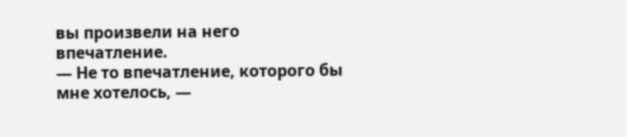вы произвели на него впечатление.
— Не то впечатление, которого бы мне хотелось, —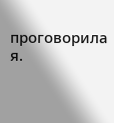проговорила я.